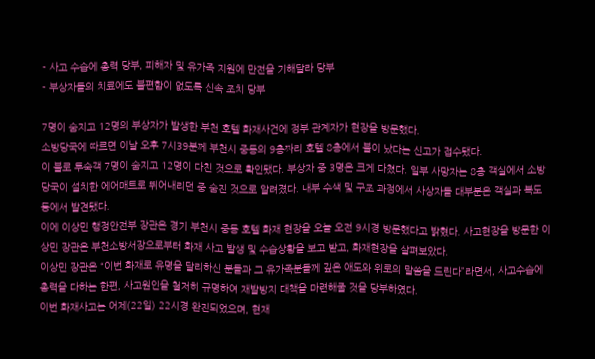- 사고 수습에 총력 당부, 피해자 및 유가족 지원에 만전을 기해달라 당부
- 부상자들의 치료에도 불편함이 없도록 신속 조치 당부

7명이 숨지고 12명의 부상자가 발생한 부천 호텔 화재사건에 정부 관계자가 현장을 방문했다.
소방당국에 따르면 이날 오후 7시39분께 부천시 중동의 9층짜리 호텔 8층에서 불이 났다는 신고가 접수됐다.
이 불로 투숙객 7명이 숨지고 12명이 다친 것으로 확인됐다. 부상자 중 3명은 크게 다쳤다. 일부 사망자는 8층 객실에서 소방당국이 설치한 에어매트로 뛰어내리던 중 숨진 것으로 알려졌다. 내부 수색 및 구조 과정에서 사상자들 대부분은 객실과 복도 등에서 발견됐다.
이에 이상민 행정안전부 장관은 경기 부천시 중동 호텔 화재 현장을 오늘 오전 9시경 방문했다고 밝혔다. 사고현장을 방문한 이상민 장관은 부천소방서장으로부터 화재 사고 발생 및 수습상황을 보고 받고, 화재현장을 살펴보았다.
이상민 장관은 “이번 화재로 유명을 달리하신 분들과 그 유가족분들께 깊은 애도와 위로의 말씀을 드린다”라면서, 사고수습에 총력을 다하는 한편, 사고원인을 철저히 규명하여 재발방지 대책을 마련해줄 것을 당부하였다.
이번 화재사고는 어제(22일) 22시경 완진되었으며, 현재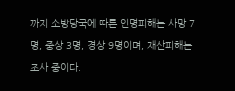까지 소방당국에 따른 인명피해는 사망 7명, 중상 3명, 경상 9명이며, 재산피해는 조사 중이다.